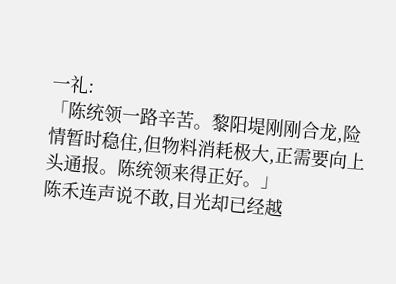一礼:
「陈统领一路辛苦。黎阳堤刚刚合龙,险情暂时稳住,但物料消耗极大,正需要向上头通报。陈统领来得正好。」
陈禾连声说不敢,目光却已经越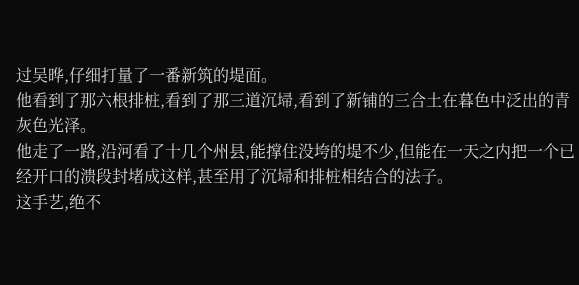过吴晔,仔细打量了一番新筑的堤面。
他看到了那六根排桩,看到了那三道沉埽,看到了新铺的三合土在暮色中泛出的青灰色光泽。
他走了一路,沿河看了十几个州县,能撑住没垮的堤不少,但能在一天之内把一个已经开口的溃段封堵成这样,甚至用了沉埽和排桩相结合的法子。
这手艺,绝不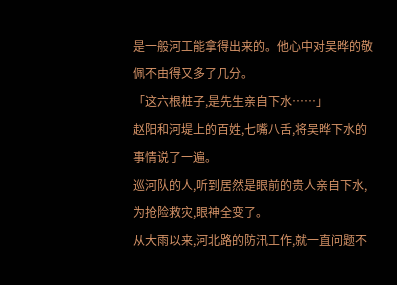是一般河工能拿得出来的。他心中对吴晔的敬佩不由得又多了几分。
「这六根桩子,是先生亲自下水……」
赵阳和河堤上的百姓,七嘴八舌,将吴晔下水的事情说了一遍。
巡河队的人,听到居然是眼前的贵人亲自下水,为抢险救灾,眼神全变了。
从大雨以来,河北路的防汛工作,就一直问题不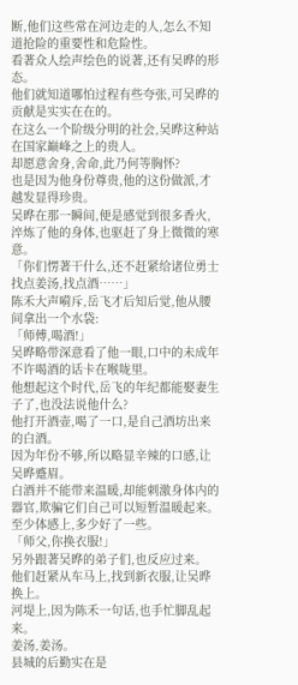断,他们这些常在河边走的人,怎么不知道抢险的重要性和危险性。
看著众人绘声绘色的说著,还有吴晔的形态。
他们就知道哪怕过程有些夸张,可吴晔的贡献是实实在在的。
在这么一个阶级分明的社会,吴晔这种站在国家巅峰之上的贵人。
却愿意舍身,舍命,此乃何等胸怀?
也是因为他身份尊贵,他的这份做派,才越发显得珍贵。
吴晔在那一瞬间,便是感觉到很多香火,淬炼了他的身体,也驱赶了身上微微的寒意。
「你们愣著干什么,还不赶紧给诸位勇士找点姜汤,找点酒……」
陈禾大声嗬斥,岳飞才后知后觉,他从腰间拿出一个水袋:
「师傅,喝酒!」
吴晔略带深意看了他一眼,口中的未成年不许喝酒的话卡在喉咙里。
他想起这个时代,岳飞的年纪都能娶妻生子了,也没法说他什么?
他打开酒壶,喝了一口,是自己酒坊出来的白酒。
因为年份不够,所以略显辛辣的口感,让吴晔蹙眉。
白酒并不能带来温暖,却能刺激身体内的器官,欺骗它们自己可以短暂温暖起来。
至少体感上,多少好了一些。
「师父,你换衣服!」
另外跟著吴晔的弟子们,也反应过来。
他们赶紧从车马上,找到新衣服,让吴晔换上。
河堤上,因为陈禾一句话,也手忙脚乱起来。
姜汤,姜汤。
县城的后勤实在是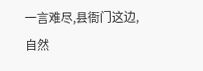一言难尽,县衙门这边,自然